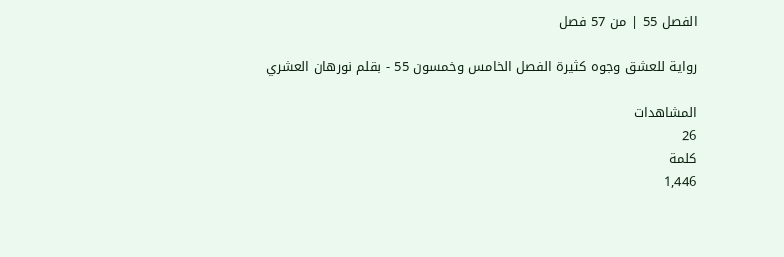الفصل 55 | من 57 فصل

رواية للعشق وجوه كثيرة الفصل الخامس وخمسون 55 - بقلم نورهان العشري

المشاهدات
26
كلمة
1,446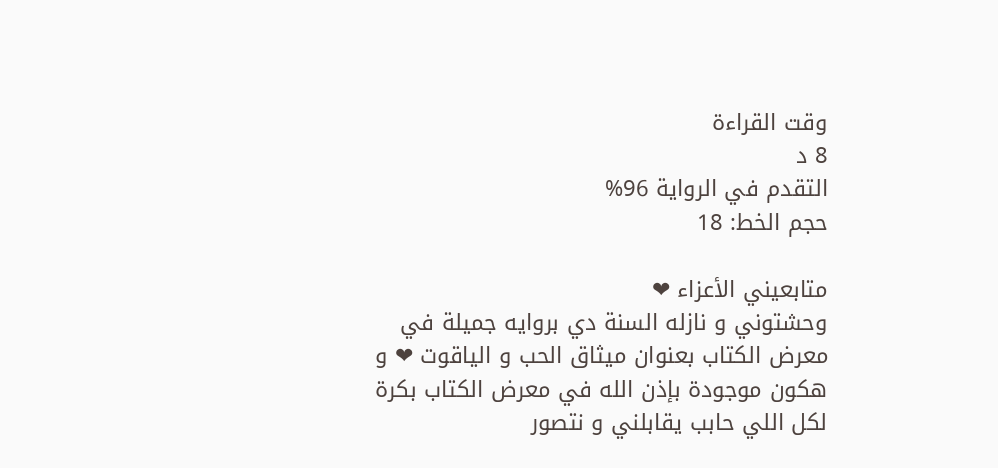وقت القراءة
8 د
التقدم في الرواية 96%
حجم الخط: 18

متابعيني الأعزاء ❤
وحشتوني و نازله السنة دي بروايه جميلة في معرض الكتاب بعنوان ميثاق الحب و الياقوت ❤ و هكون موجودة بإذن الله في معرض الكتاب بكرة لكل اللي حابب يقابلني و نتصور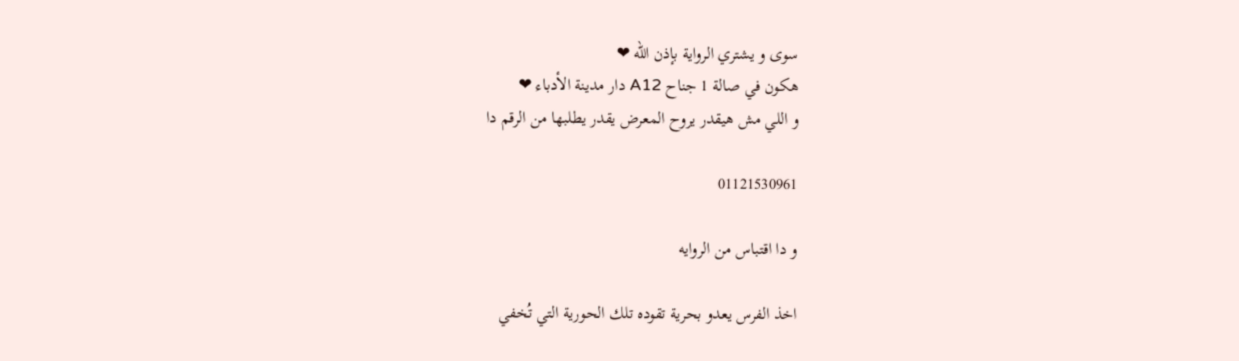سوى و يشتري الرواية بإذن الله ❤
هكون في صالة 1 جناح A12 دار مدينة الأدباء ❤
و اللي مش هيقدر يروح المعرض يقدر يطلبها من الرقم دا

01121530961

و دا اقتباس من الروايه

اخذ الفرس يعدو بحرية تقوده تلك الحورية التي تُخفي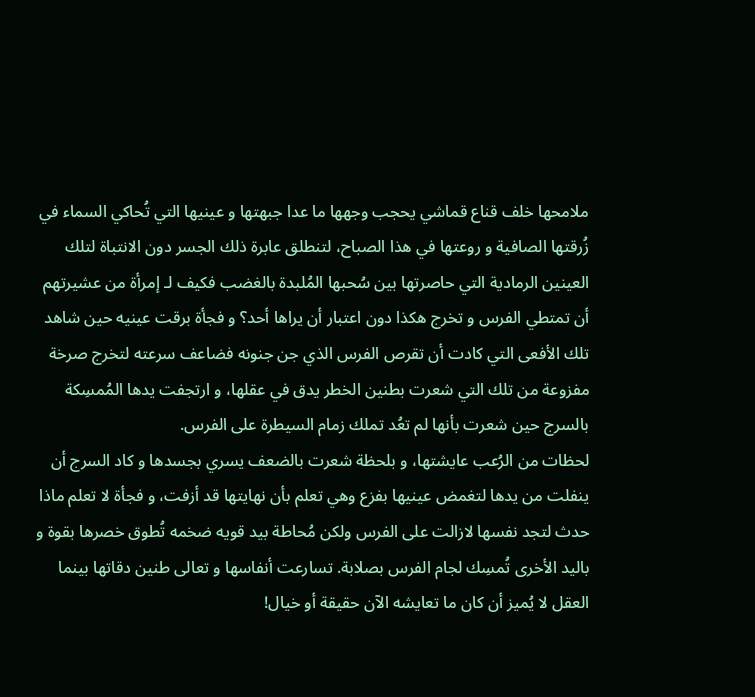ملامحها خلف قناع قماشي يحجب وجهها ما عدا جبهتها و عينيها التي تُحاكي السماء في زُرقتها الصافية و روعتها في هذا الصباح، لتنطلق عابرة ذلك الجسر دون الانتباة لتلك العينين الرمادية التي حاصرتها بين سُحبها المُلبدة بالغضب فكيف لـ إمرأة من عشيرتهم أن تمتطي الفرس و تخرج هكذا دون اعتبار أن يراها أحد؟ و فجأة برقت عينيه حين شاهد تلك الأفعى التي كادت أن تقرص الفرس الذي جن جنونه فضاعف سرعته لتخرج صرخة مفزوعة من تلك التي شعرت بطنين الخطر يدق في عقلها، و ارتجفت يدها المُمسِكة بالسرج حين شعرت بأنها لم تعُد تملك زمام السيطرة على الفرس.
لحظات من الرُعب عايشتها، و بلحظة شعرت بالضعف يسري بجسدها و كاد السرج أن ينفلت من يدها لتغمض عينيها بفزع وهي تعلم بأن نهايتها قد أزفت، و فجأة لا تعلم ماذا حدث لتجد نفسها لازالت على الفرس ولكن مُحاطة بيد قويه ضخمه تُطوق خصرها بقوة و باليد الأخرى تُمسِك لجام الفرس بصلابة. تسارعت أنفاسها و تعالى طنين دقاتها بينما العقل لا يُميز أن كان ما تعايشه الآن حقيقة أو خيال!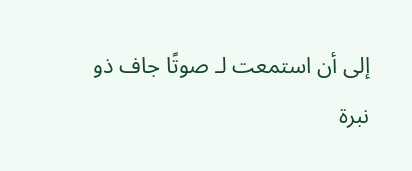إلى أن استمعت لـ صوتًا جاف ذو نبرة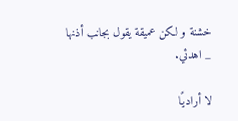خشنة و لكن عميقة يقول بجانب أذنها
_ اهدئي.

لا أراديًا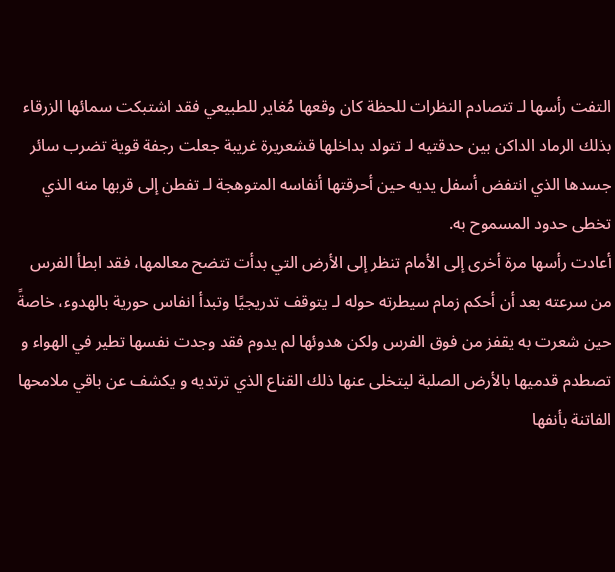التفت رأسها لـ تتصادم النظرات للحظة كان وقعها مُغاير للطبيعي فقد اشتبكت سمائها الزرقاء بذلك الرماد الداكن بين حدقتيه لـ تتولد بداخلها قشعريرة غريبة جعلت رجفة قوية تضرب سائر جسدها الذي انتفض أسفل يديه حين أحرقتها أنفاسه المتوهجة لـ تفطن إلى قربها منه الذي تخطى حدود المسموح به.
أعادت رأسها مرة أخرى إلى الأمام تنظر إلى الأرض التي بدأت تتضح معالمها، فقد ابطأ الفرس من سرعته بعد أن أحكم زمام سيطرته حوله لـ يتوقف تدريجيًا وتبدأ انفاس حورية بالهدوء، خاصةً حين شعرت به يقفز من فوق الفرس ولكن هدوئها لم يدوم فقد وجدت نفسها تطير في الهواء و تصطدم قدميها بالأرض الصلبة ليتخلى عنها ذلك القناع الذي ترتديه و يكشف عن باقي ملامحها الفاتنة بأنفها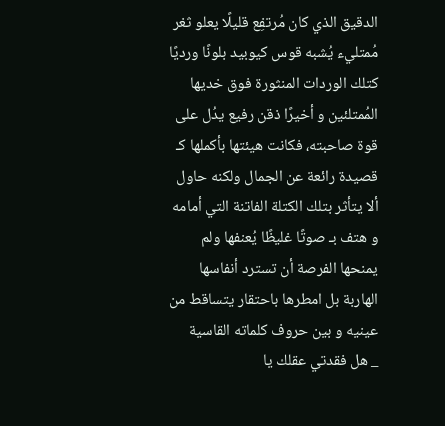الدقيق الذي كان مُرتفِع قليلًا يعلو ثغر مُمتليء يُشبه قوس كيوبيد بلونًا ورديًا كتلك الوردات المنثورة فوق خديها المُمتلئين و أخيرًا ذقن رفيع يدُل على قوة صاحبته، فكانت هيئتها بأكملها كـ قصيدة رائعة عن الجمال ولكنه حاول ألا يتأثر بتلك الكتلة الفاتنة التي أمامه و هتف بـ صوتًا غليظًا يُعنفها ولم يمنحها الفرصة أن تسترد أنفاسها الهاربة بل امطرها باحتقار يتساقط من عينيه و بين حروف كلماته القاسية
_ هل فقدتي عقلك يا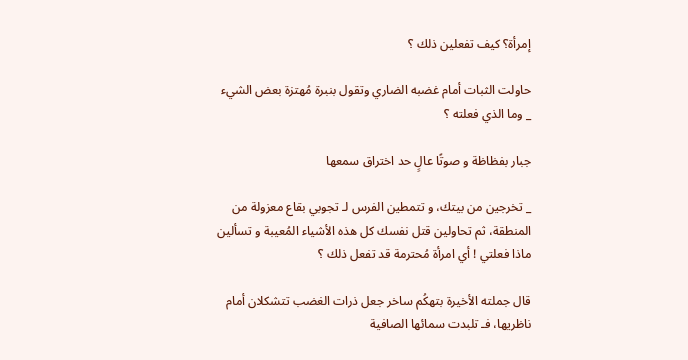إمرأة؟ كيف تفعلين ذلك ؟

حاولت الثبات أمام غضبه الضاري وتقول بنبرة مُهتزة بعض الشيء
_ وما الذي فعلته ؟

جبار بفظاظة و صوتًا عالٍ حد اختراق سمعها

_ تخرجين من بيتك، و تتمطين الفرس لـ تجوبي بقاع معزولة من المنطقة، ثم تحاولين قتل نفسك كل هذه الأشياء المُعيبة و تسألين ماذا فعلتي ! أي امرأة مُحترمة قد تفعل ذلك ؟

قال جملته الأخيرة بتهكُم ساخر جعل ذرات الغضب تتشكلان أمام ناظريها، فـ تلبدت سمائها الصافية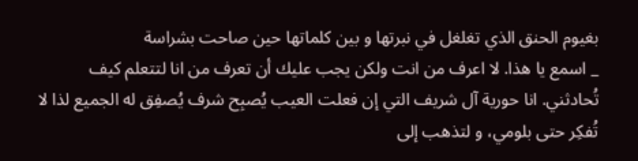بغيوم الحنق الذي تغلغل في نبرتها و بين كلماتها حين صاحت بشراسة
_ اسمع يا هذا. لا اعرف من انت ولكن يجب عليك أن تعرف من انا لتتعلم كيف تُحادثني. انا حورية آل شريف التي إن فعلت العيب يُصبِح شرف يُصفِق له الجميع لذا لا تُفكِر حتى بلومي، و لتذهب إلى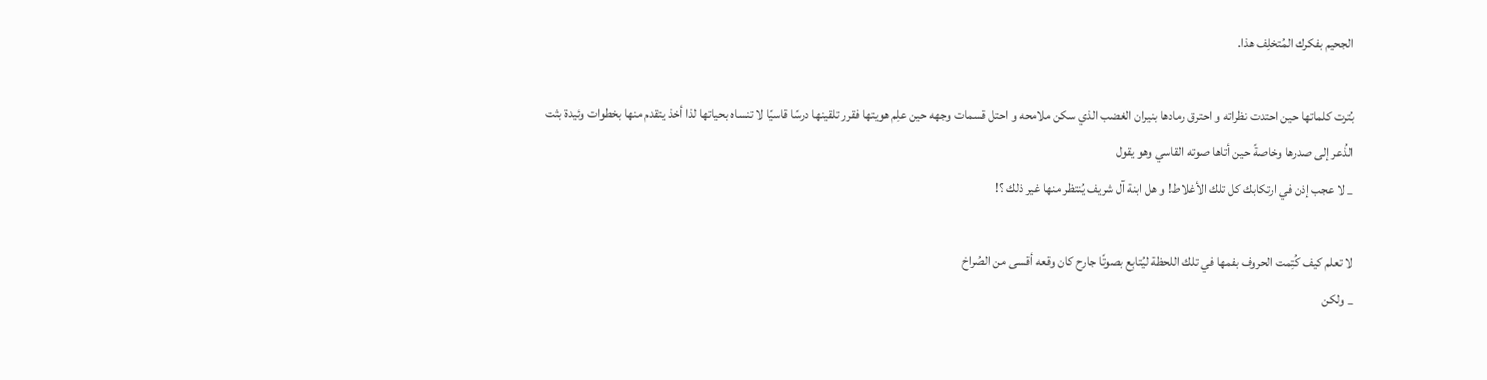الجحيم بفكرك المُتخلِف هذا.

بُترت كلماتها حين احتدت نظراته و احترق رمادها بنيران الغضب الذي سكن ملامحه و احتل قسمات وجهه حين علِم هويتها فقرر تلقينها درسًا قاسيًا لا تنساه بحياتها لذا أخذ يتقدم منها بخطوات وئيدة بثت الذُعر إلى صدرها وخاصةً حين أتاها صوته القاسي وهو يقول
_ لا عجب إذن في ارتكابك كل تلك الأغلاط! و هل ابنة آل شريف يُنتظر منها غير ذلك ؟!

لا تعلم كيف كُتِمت الحروف بفمها في تلك اللحظة ليُتابِع بصوتًا جارح كان وقعه أقسى من الصُراخ
_ ولكن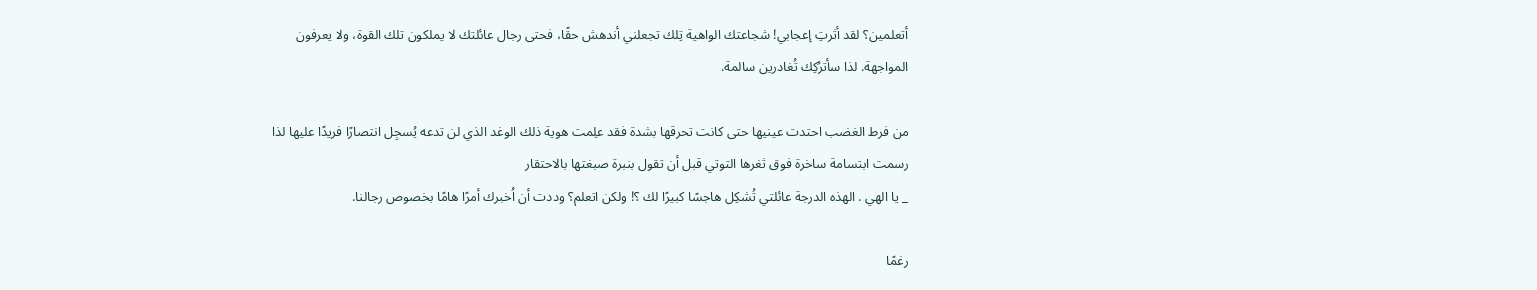أتعلمين؟ لقد أثرتِ إعجابي! شجاعتك الواهية تِلك تجعلني أندهش حقًا، فحتى رجال عائلتك لا يملكون تلك القوة، ولا يعرفون المواجهة. لذا سأترُكِك تُغادرين سالمة.

من فرط الغضب احتدت عينيها حتى كانت تحرقها بشدة فقد علِمت هوية ذلك الوغد الذي لن تدعه يُسجِل انتصارًا فريدًا عليها لذا رسمت ابتسامة ساخرة فوق ثغرها التوتي قبل أن تقول بنبرة صبغتها بالاحتقار
_ يا الهي . الهذه الدرجة عائلتي تُشكِل هاجسًا كبيرًا لك ؟! ولكن اتعلم؟ وددت أن اُخبرك أمرًا هامًا بخصوص رجالنا.

رغمًا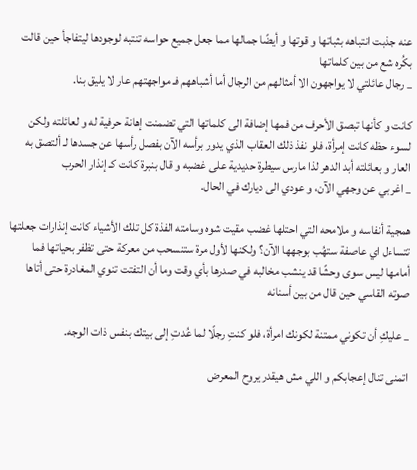عنه جذبت انتباهه بثباتها و قوتها و أيضًا جمالها مما جعل جميع حواسه تنتبه لوجودها ليتفاجأ حين قالت بكُره شع من بين كلماتها
_ رجال عائلتي لا يواجهون الا أمثالهم من الرجال أما أشباههم فـ مواجهتهم عار لا يليق بنا.

كانت و كأنها تبصق الأحرف من فمها إضافة الى كلماتها التي تضمنت إهانة حرفية له و لعائلته ولكن لسوء حظه كانت إمرأة، فلو نفذ ذلك العقاب الذي يدور برأسه الآن بفصل رأسها عن جسدها لـ ألتصق به العار و بعائلته أبد الدهر لذا مارس سيطرة حديدية على غضبه و قال بنبرة كانت كـ إنذار الحرب
_ اغربي عن وجهي الآن، و عودي الى ديارك في الحال.

همجية أنفاسه و ملامحه التي احتلها غضب مقيت شوه وسامته الفذة كل تلك الأشياء كانت إنذارات جعلتها تتساءل اي عاصفة ستهُب بوجهها الآن؟ ولكنها لأول مرة ستنسحب من معركة حتى تظفر بحياتها فما أمامها ليس سوى وحشًا قد ينشب مخالبه في صدرها بأي وقت وما أن التفتت تنوي المغادرة حتى أتاها صوته القاسي حين قال من بين أسنانه

_ عليكِ أن تكوني ممتنة لكونك امرأة، فلو كنتِ رجلًا لما عُدتِ إلى بيتك بنفس ذات الوجه.

اتمنى تنال إعجابكم و اللي مش هيقدر يروح المعرض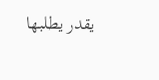يقدر يطلبها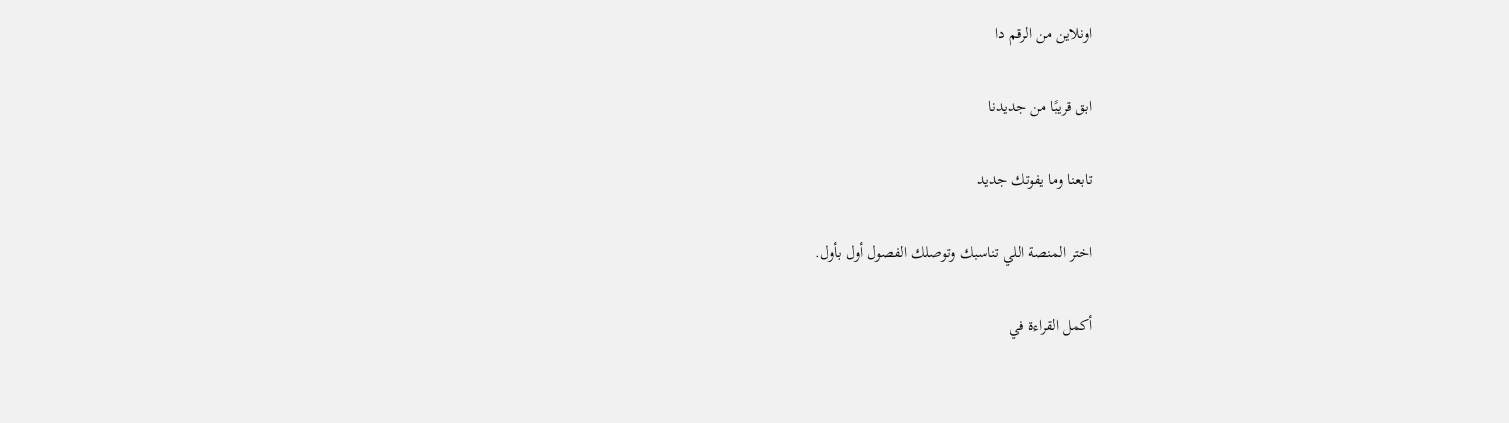اونلاين من الرقم دا

ابق قريبًا من جديدنا

تابعنا وما يفوتك جديد

اختر المنصة اللي تناسبك وتوصلك الفصول أول بأول.

أكمل القراءة في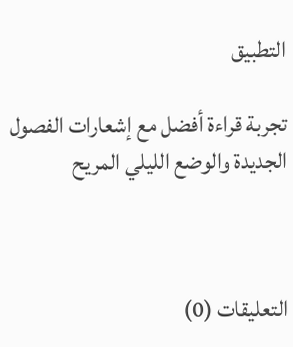التطبيق

تجربة قراءة أفضل مع إشعارات الفصول الجديدة والوضع الليلي المريح



التعليقات (0)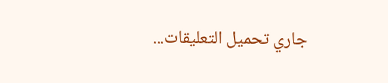جاري تحميل التعليقات...